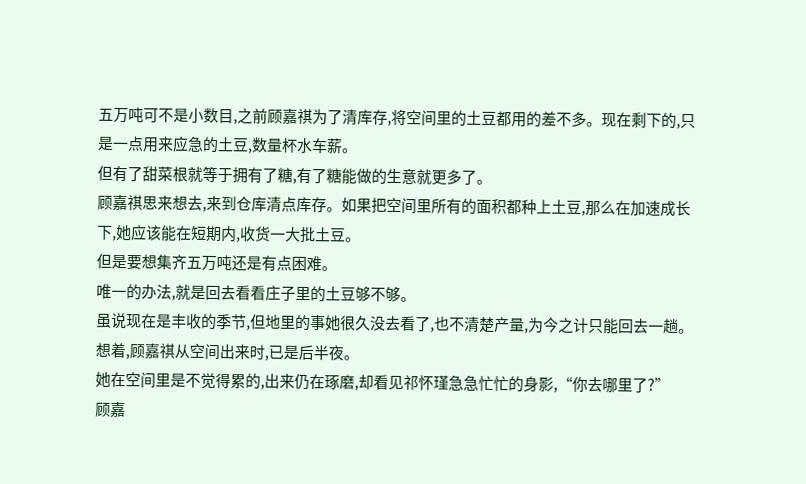五万吨可不是小数目,之前顾嘉祺为了清库存,将空间里的土豆都用的差不多。现在剩下的,只是一点用来应急的土豆,数量杯水车薪。
但有了甜菜根就等于拥有了糖,有了糖能做的生意就更多了。
顾嘉祺思来想去,来到仓库清点库存。如果把空间里所有的面积都种上土豆,那么在加速成长下,她应该能在短期内,收货一大批土豆。
但是要想集齐五万吨还是有点困难。
唯一的办法,就是回去看看庄子里的土豆够不够。
虽说现在是丰收的季节,但地里的事她很久没去看了,也不清楚产量,为今之计只能回去一趟。
想着,顾嘉祺从空间出来时,已是后半夜。
她在空间里是不觉得累的,出来仍在琢磨,却看见祁怀瑾急急忙忙的身影,“你去哪里了?”
顾嘉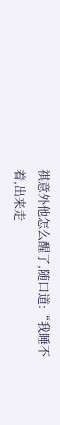祺意外他怎么醒了,随口道:“我睡不着,出来走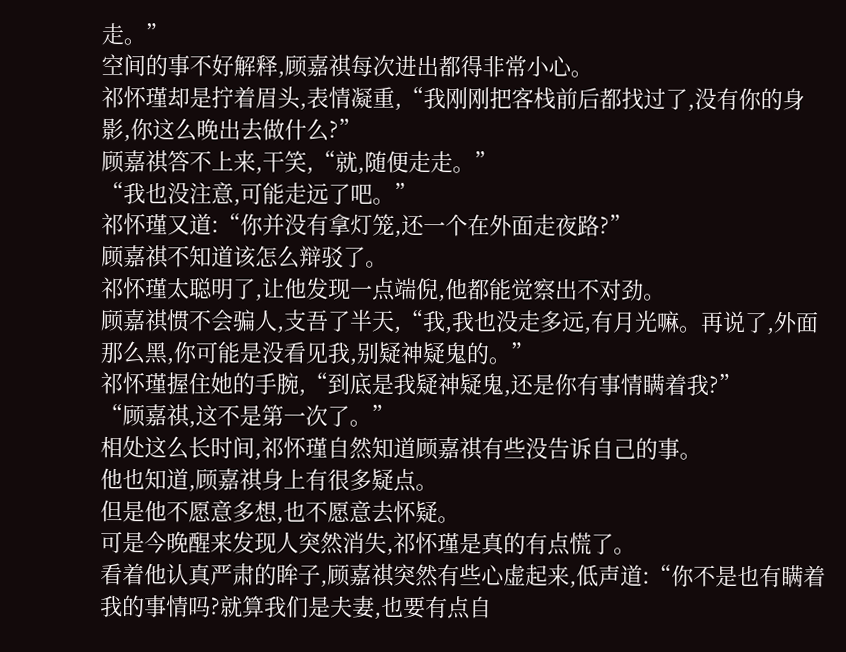走。”
空间的事不好解释,顾嘉祺每次进出都得非常小心。
祁怀瑾却是拧着眉头,表情凝重,“我刚刚把客栈前后都找过了,没有你的身影,你这么晚出去做什么?”
顾嘉祺答不上来,干笑,“就,随便走走。”
“我也没注意,可能走远了吧。”
祁怀瑾又道:“你并没有拿灯笼,还一个在外面走夜路?”
顾嘉祺不知道该怎么辩驳了。
祁怀瑾太聪明了,让他发现一点端倪,他都能觉察出不对劲。
顾嘉祺惯不会骗人,支吾了半天,“我,我也没走多远,有月光嘛。再说了,外面那么黑,你可能是没看见我,别疑神疑鬼的。”
祁怀瑾握住她的手腕,“到底是我疑神疑鬼,还是你有事情瞒着我?”
“顾嘉祺,这不是第一次了。”
相处这么长时间,祁怀瑾自然知道顾嘉祺有些没告诉自己的事。
他也知道,顾嘉祺身上有很多疑点。
但是他不愿意多想,也不愿意去怀疑。
可是今晚醒来发现人突然消失,祁怀瑾是真的有点慌了。
看着他认真严肃的眸子,顾嘉祺突然有些心虚起来,低声道:“你不是也有瞒着我的事情吗?就算我们是夫妻,也要有点自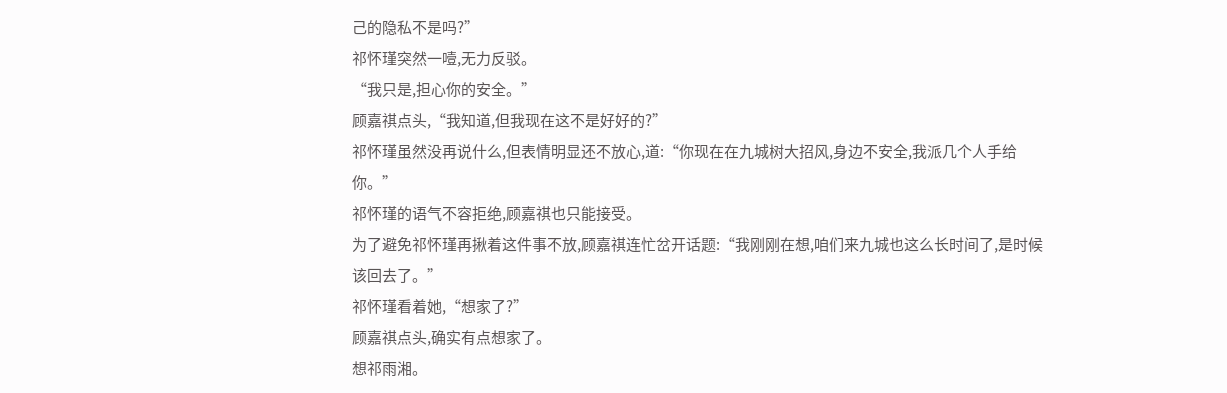己的隐私不是吗?”
祁怀瑾突然一噎,无力反驳。
“我只是,担心你的安全。”
顾嘉祺点头,“我知道,但我现在这不是好好的?”
祁怀瑾虽然没再说什么,但表情明显还不放心,道:“你现在在九城树大招风,身边不安全,我派几个人手给你。”
祁怀瑾的语气不容拒绝,顾嘉祺也只能接受。
为了避免祁怀瑾再揪着这件事不放,顾嘉祺连忙岔开话题:“我刚刚在想,咱们来九城也这么长时间了,是时候该回去了。”
祁怀瑾看着她,“想家了?”
顾嘉祺点头,确实有点想家了。
想祁雨湘。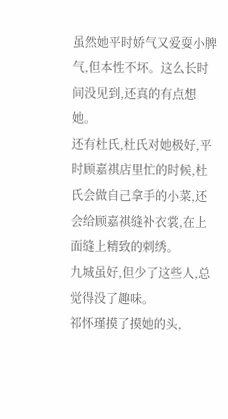虽然她平时娇气又爱耍小脾气,但本性不坏。这么长时间没见到,还真的有点想她。
还有杜氏,杜氏对她极好,平时顾嘉祺店里忙的时候,杜氏会做自己拿手的小菜,还会给顾嘉祺缝补衣裳,在上面缝上精致的刺绣。
九城虽好,但少了这些人,总觉得没了趣味。
祁怀瑾摸了摸她的头,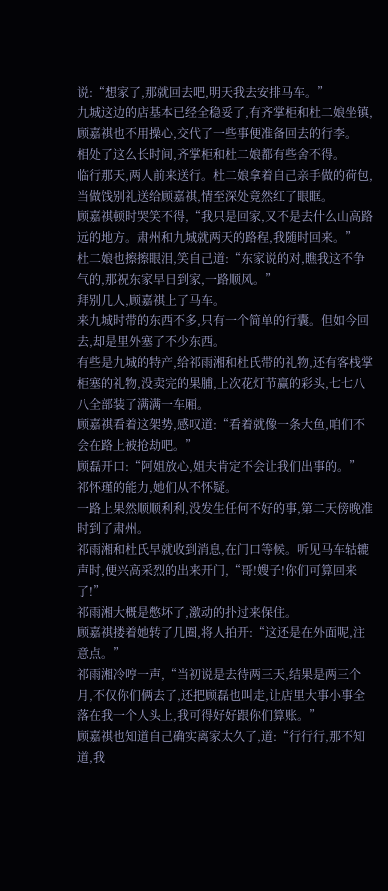说:“想家了,那就回去吧,明天我去安排马车。”
九城这边的店基本已经全稳妥了,有齐掌柜和杜二娘坐镇,顾嘉祺也不用操心,交代了一些事便准备回去的行李。
相处了这么长时间,齐掌柜和杜二娘都有些舍不得。
临行那天,两人前来送行。杜二娘拿着自己亲手做的荷包,当做饯别礼送给顾嘉祺,情至深处竟然红了眼眶。
顾嘉祺顿时哭笑不得,“我只是回家,又不是去什么山高路远的地方。肃州和九城就两天的路程,我随时回来。”
杜二娘也擦擦眼泪,笑自己道:“东家说的对,瞧我这不争气的,那祝东家早日到家,一路顺风。”
拜别几人,顾嘉祺上了马车。
来九城时带的东西不多,只有一个简单的行囊。但如今回去,却是里外塞了不少东西。
有些是九城的特产,给祁雨湘和杜氏带的礼物,还有客栈掌柜塞的礼物,没卖完的果脯,上次花灯节赢的彩头,七七八八全部装了满满一车厢。
顾嘉祺看着这架势,感叹道:“看着就像一条大鱼,咱们不会在路上被抢劫吧。”
顾磊开口:“阿姐放心,姐夫肯定不会让我们出事的。”
祁怀瑾的能力,她们从不怀疑。
一路上果然顺顺利利,没发生任何不好的事,第二天傍晚准时到了肃州。
祁雨湘和杜氏早就收到消息,在门口等候。听见马车轱辘声时,便兴高采烈的出来开门,“哥!嫂子!你们可算回来了!”
祁雨湘大概是憋坏了,激动的扑过来保住。
顾嘉祺搂着她转了几圈,将人拍开:“这还是在外面呢,注意点。”
祁雨湘冷哼一声,“当初说是去待两三天,结果是两三个月,不仅你们俩去了,还把顾磊也叫走,让店里大事小事全落在我一个人头上,我可得好好跟你们算账。”
顾嘉祺也知道自己确实离家太久了,道:“行行行,那不知道,我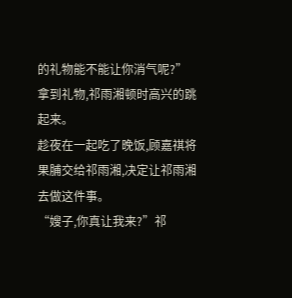的礼物能不能让你消气呢?”
拿到礼物,祁雨湘顿时高兴的跳起来。
趁夜在一起吃了晚饭,顾嘉祺将果脯交给祁雨湘,决定让祁雨湘去做这件事。
“嫂子,你真让我来?”祁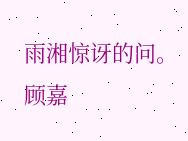雨湘惊讶的问。
顾嘉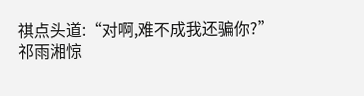祺点头道:“对啊,难不成我还骗你?”
祁雨湘惊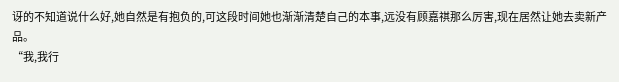讶的不知道说什么好,她自然是有抱负的,可这段时间她也渐渐清楚自己的本事,远没有顾嘉祺那么厉害,现在居然让她去卖新产品。
“我,我行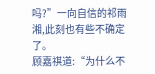吗?”一向自信的祁雨湘,此刻也有些不确定了。
顾嘉祺道:“为什么不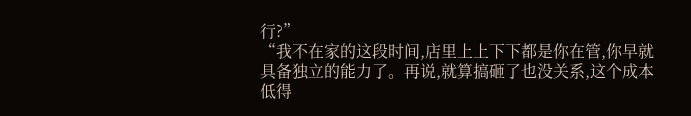行?”
“我不在家的这段时间,店里上上下下都是你在管,你早就具备独立的能力了。再说,就算搞砸了也没关系,这个成本低得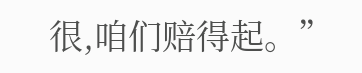很,咱们赔得起。”